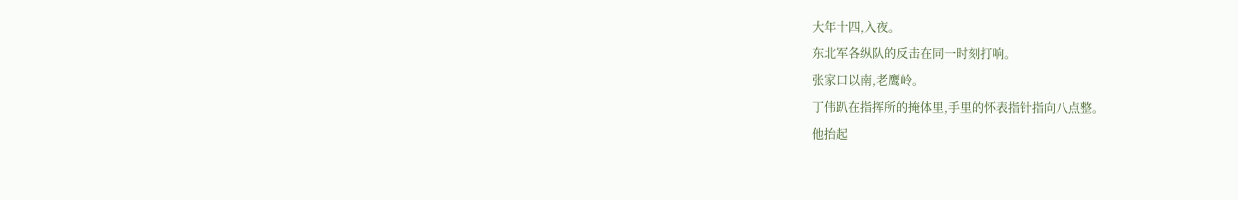大年十四,入夜。
东北军各纵队的反击在同一时刻打响。
张家口以南,老鹰岭。
丁伟趴在指挥所的掩体里,手里的怀表指针指向八点整。
他抬起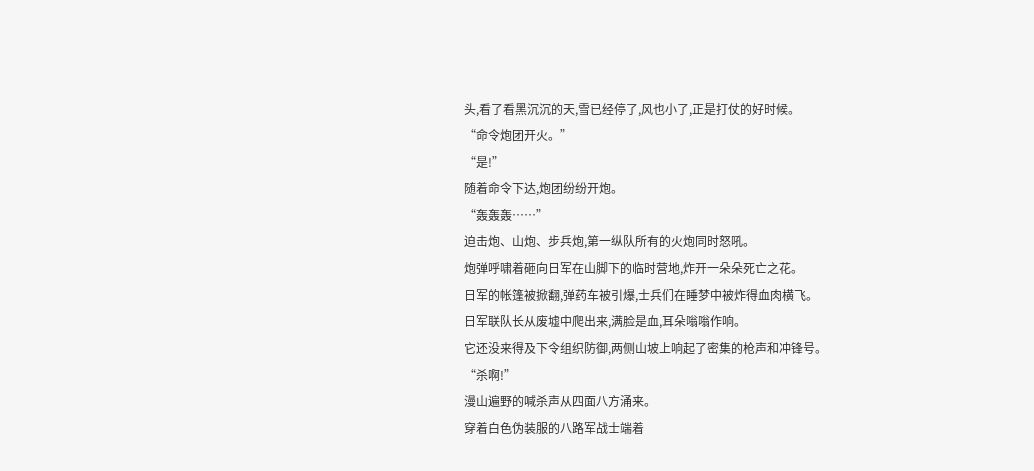头,看了看黑沉沉的天,雪已经停了,风也小了,正是打仗的好时候。
“命令炮团开火。”
“是!”
随着命令下达,炮团纷纷开炮。
“轰轰轰……”
迫击炮、山炮、步兵炮,第一纵队所有的火炮同时怒吼。
炮弹呼啸着砸向日军在山脚下的临时营地,炸开一朵朵死亡之花。
日军的帐篷被掀翻,弹药车被引爆,士兵们在睡梦中被炸得血肉横飞。
日军联队长从废墟中爬出来,满脸是血,耳朵嗡嗡作响。
它还没来得及下令组织防御,两侧山坡上响起了密集的枪声和冲锋号。
“杀啊!”
漫山遍野的喊杀声从四面八方涌来。
穿着白色伪装服的八路军战士端着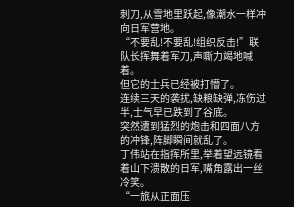刺刀,从雪地里跃起,像潮水一样冲向日军营地。
“不要乱!不要乱!组织反击!”联队长挥舞着军刀,声嘶力竭地喊着。
但它的士兵已经被打懵了。
连续三天的袭扰,缺粮缺弹,冻伤过半,士气早已跌到了谷底。
突然遭到猛烈的炮击和四面八方的冲锋,阵脚瞬间就乱了。
丁伟站在指挥所里,举着望远镜看着山下溃散的日军,嘴角露出一丝冷笑。
“一旅从正面压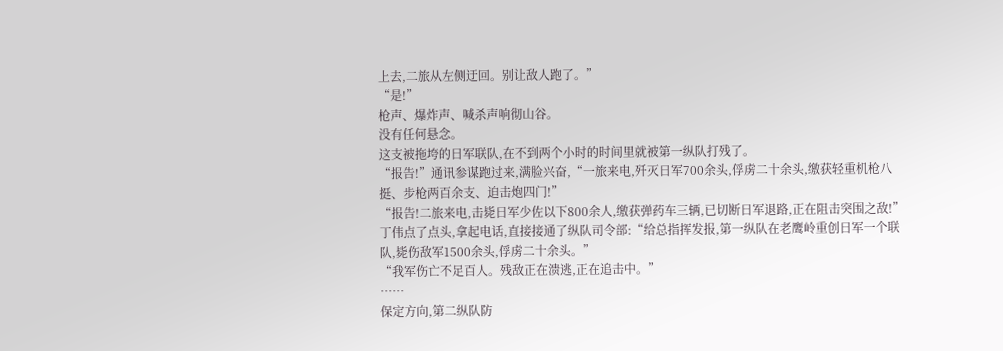上去,二旅从左侧迂回。别让敌人跑了。”
“是!”
枪声、爆炸声、喊杀声响彻山谷。
没有任何悬念。
这支被拖垮的日军联队,在不到两个小时的时间里就被第一纵队打残了。
“报告!”通讯参谋跑过来,满脸兴奋,“一旅来电,歼灭日军700余头,俘虏二十余头,缴获轻重机枪八挺、步枪两百余支、迫击炮四门!”
“报告!二旅来电,击毙日军少佐以下800余人,缴获弹药车三辆,已切断日军退路,正在阻击突围之敌!”
丁伟点了点头,拿起电话,直接接通了纵队司令部:“给总指挥发报,第一纵队在老鹰岭重创日军一个联队,毙伤敌军1500余头,俘虏二十余头。”
“我军伤亡不足百人。残敌正在溃逃,正在追击中。”
……
保定方向,第二纵队防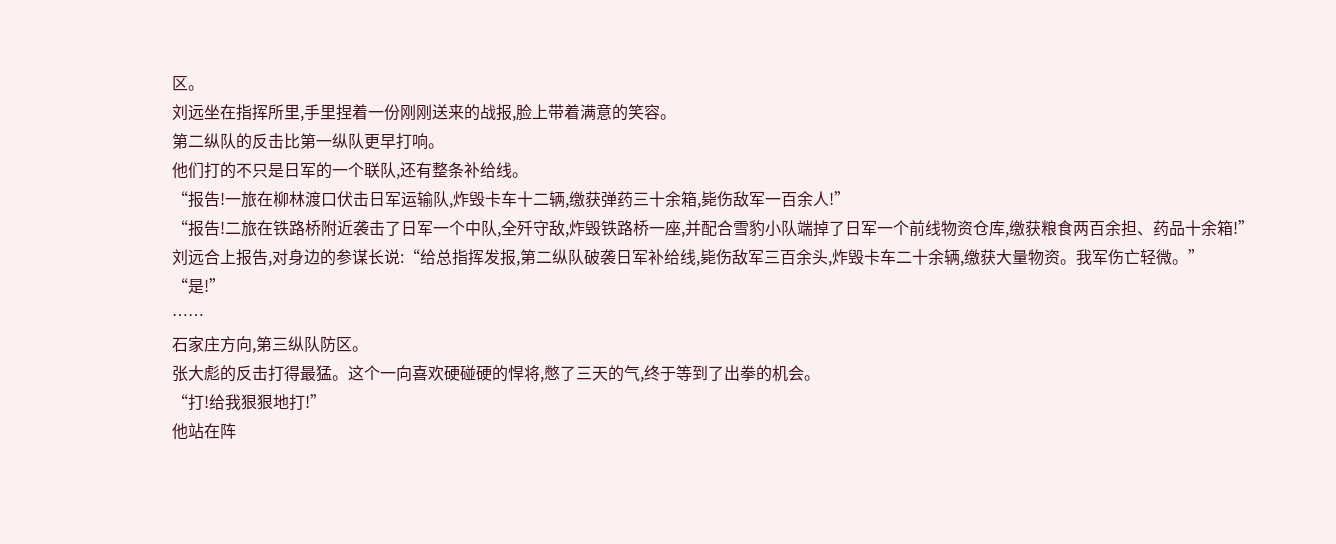区。
刘远坐在指挥所里,手里捏着一份刚刚送来的战报,脸上带着满意的笑容。
第二纵队的反击比第一纵队更早打响。
他们打的不只是日军的一个联队,还有整条补给线。
“报告!一旅在柳林渡口伏击日军运输队,炸毁卡车十二辆,缴获弹药三十余箱,毙伤敌军一百余人!”
“报告!二旅在铁路桥附近袭击了日军一个中队,全歼守敌,炸毁铁路桥一座,并配合雪豹小队端掉了日军一个前线物资仓库,缴获粮食两百余担、药品十余箱!”
刘远合上报告,对身边的参谋长说:“给总指挥发报,第二纵队破袭日军补给线,毙伤敌军三百余头,炸毁卡车二十余辆,缴获大量物资。我军伤亡轻微。”
“是!”
……
石家庄方向,第三纵队防区。
张大彪的反击打得最猛。这个一向喜欢硬碰硬的悍将,憋了三天的气,终于等到了出拳的机会。
“打!给我狠狠地打!”
他站在阵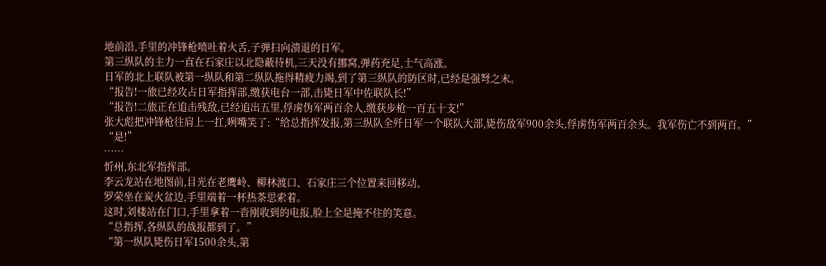地前沿,手里的冲锋枪喷吐着火舌,子弹扫向溃退的日军。
第三纵队的主力一直在石家庄以北隐蔽待机,三天没有挪窝,弹药充足,士气高涨。
日军的北上联队被第一纵队和第二纵队拖得精疲力竭,到了第三纵队的防区时,已经是强弩之末。
“报告!一旅已经攻占日军指挥部,缴获电台一部,击毙日军中佐联队长!”
“报告!二旅正在追击残敌,已经追出五里,俘虏伪军两百余人,缴获步枪一百五十支!”
张大彪把冲锋枪往肩上一扛,咧嘴笑了:“给总指挥发报,第三纵队全歼日军一个联队大部,毙伤敌军900余头,俘虏伪军两百余头。我军伤亡不到两百。”
“是!”
……
忻州,东北军指挥部。
李云龙站在地图前,目光在老鹰岭、柳林渡口、石家庄三个位置来回移动。
罗荣坐在炭火盆边,手里端着一杯热茶思索着。
这时,刘楼站在门口,手里拿着一沓刚收到的电报,脸上全是掩不住的笑意。
“总指挥,各纵队的战报都到了。”
“第一纵队毙伤日军1500余头,第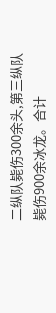二纵队毙伤300余头,第三纵队毙伤900余冰龙。合计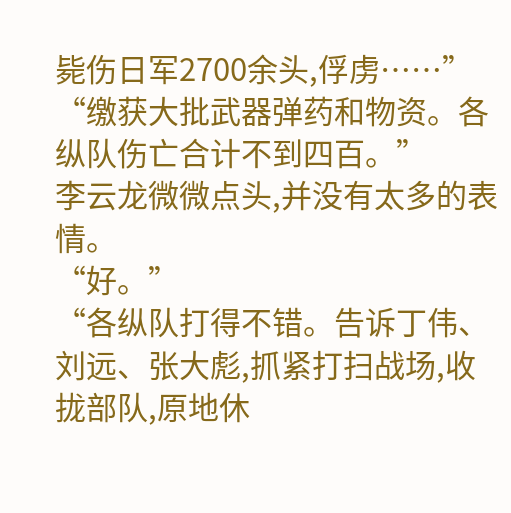毙伤日军2700余头,俘虏……”
“缴获大批武器弹药和物资。各纵队伤亡合计不到四百。”
李云龙微微点头,并没有太多的表情。
“好。”
“各纵队打得不错。告诉丁伟、刘远、张大彪,抓紧打扫战场,收拢部队,原地休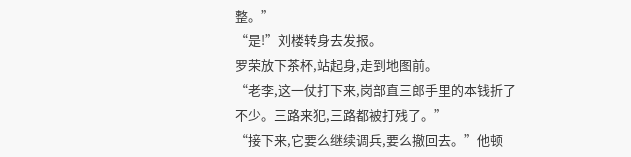整。”
“是!”刘楼转身去发报。
罗荣放下茶杯,站起身,走到地图前。
“老李,这一仗打下来,岗部直三郎手里的本钱折了不少。三路来犯,三路都被打残了。”
“接下来,它要么继续调兵,要么撤回去。”他顿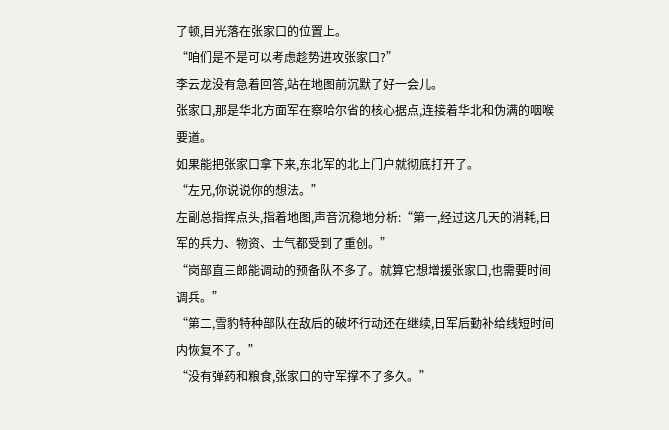了顿,目光落在张家口的位置上。
“咱们是不是可以考虑趁势进攻张家口?”
李云龙没有急着回答,站在地图前沉默了好一会儿。
张家口,那是华北方面军在察哈尔省的核心据点,连接着华北和伪满的咽喉要道。
如果能把张家口拿下来,东北军的北上门户就彻底打开了。
“左兄,你说说你的想法。”
左副总指挥点头,指着地图,声音沉稳地分析:“第一,经过这几天的消耗,日军的兵力、物资、士气都受到了重创。”
“岗部直三郎能调动的预备队不多了。就算它想增援张家口,也需要时间调兵。”
“第二,雪豹特种部队在敌后的破坏行动还在继续,日军后勤补给线短时间内恢复不了。”
“没有弹药和粮食,张家口的守军撑不了多久。”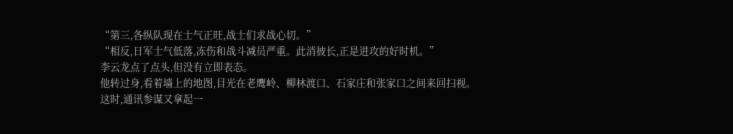“第三,各纵队现在士气正旺,战士们求战心切。”
“相反,日军士气低落,冻伤和战斗减员严重。此消彼长,正是进攻的好时机。”
李云龙点了点头,但没有立即表态。
他转过身,看着墙上的地图,目光在老鹰岭、柳林渡口、石家庄和张家口之间来回扫视。
这时,通讯参谋又拿起一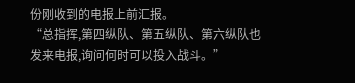份刚收到的电报上前汇报。
“总指挥,第四纵队、第五纵队、第六纵队也发来电报,询问何时可以投入战斗。”